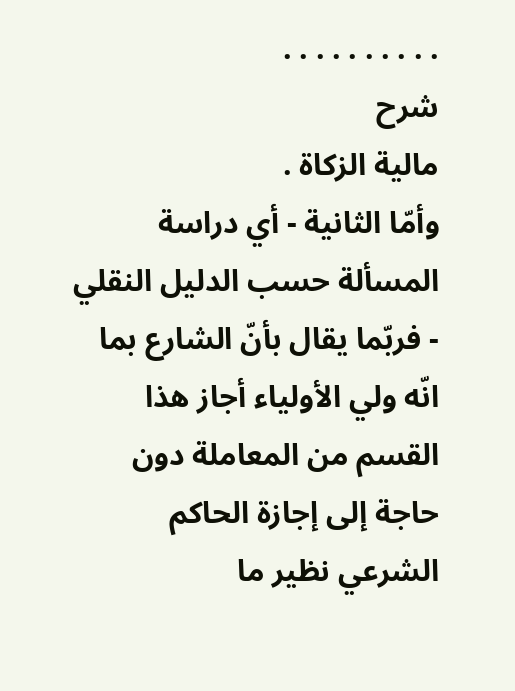. . . . . . . . . .
شرح
مالية الزكاة .
وأمّا الثانية - أي دراسة المسألة حسب الدليل النقلي - فربّما يقال بأنّ الشارع بما انّه ولي الأولياء أجاز هذا القسم من المعاملة دون حاجة إلى إجازة الحاكم الشرعي نظير ما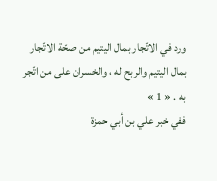ورد في الاتّجار بمال اليتيم من صحّة الاتّجار بمال اليتيم والربح له ، والخسران على من اتّجر به . « 1 »
ففي خبر علي بن أبي حمزة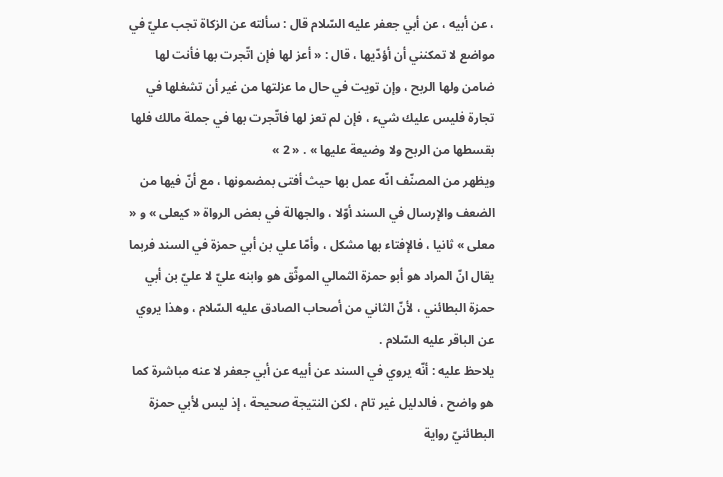، عن أبيه ، عن أبي جعفر عليه السّلام قال : سألته عن الزكاة تجب عليّ في مواضع لا تمكنني أن أؤدّيها ، قال : « أعز لها فإن اتّجرت بها فأنت لها ضامن ولها الربح ، وإن تويت في حال ما عزلتها من غير أن تشغلها في تجارة فليس عليك شيء ، فإن لم تعز لها فاتّجرت بها في جملة مالك فلها بقسطها من الربح ولا وضيعة عليها » . « 2 »
ويظهر من المصنّف انّه عمل بها حيث أفتى بمضمونها ، مع أنّ فيها من الضعف والإرسال في السند أوّلا ، والجهالة في بعض الرواة « كيعلى » و « معلى » ثانيا ، فالإفتاء بها مشكل ، وأمّا علي بن أبي حمزة في السند فربما يقال انّ المراد هو أبو حمزة الثمالي الموثّق هو وابنه عليّ لا عليّ بن أبي حمزة البطائني ، لأنّ الثاني من أصحاب الصادق عليه السّلام ، وهذا يروي عن الباقر عليه السّلام .
يلاحظ عليه : أنّه يروي في السند عن أبيه عن أبي جعفر لا عنه مباشرة كما هو واضح ، فالدليل غير تام ، لكن النتيجة صحيحة ، إذ ليس لأبي حمزة البطائنيّ رواية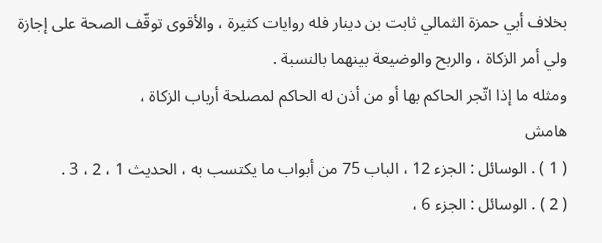بخلاف أبي حمزة الثمالي ثابت بن دينار فله روايات كثيرة ، والأقوى توقّف الصحة على إجازة ولي أمر الزكاة ، والربح والوضيعة بينهما بالنسبة .
ومثله ما إذا اتّجر الحاكم بها أو من أذن له الحاكم لمصلحة أرباب الزكاة ،
هامش
( 1 ) . الوسائل : الجزء 12 ، الباب 75 من أبواب ما يكتسب به ، الحديث 1 ، 2 ، 3 .
( 2 ) . الوسائل : الجزء 6 ،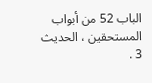الباب 52 من أبواب المستحقين ، الحديث 3 .